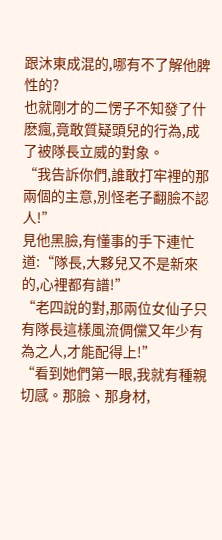跟沐東成混的,哪有不了解他脾性的?
也就剛才的二愣子不知發了什麽瘋,竟敢質疑頭兒的行為,成了被隊長立威的對象。
“我告訴你們,誰敢打牢裡的那兩個的主意,別怪老子翻臉不認人!”
見他黑臉,有懂事的手下連忙道:“隊長,大夥兒又不是新來的,心裡都有譜!”
“老四說的對,那兩位女仙子只有隊長這樣風流倜儻又年少有為之人,才能配得上!”
“看到她們第一眼,我就有種親切感。那臉、那身材,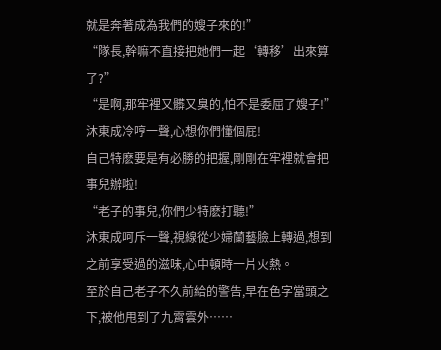就是奔著成為我們的嫂子來的!”
“隊長,幹嘛不直接把她們一起‘轉移’出來算了?”
“是啊,那牢裡又髒又臭的,怕不是委屈了嫂子!”
沐東成冷哼一聲,心想你們懂個屁!
自己特麽要是有必勝的把握,剛剛在牢裡就會把事兒辦啦!
“老子的事兒,你們少特麽打聽!”
沐東成呵斥一聲,視線從少婦蘭藝臉上轉過,想到之前享受過的滋味,心中頓時一片火熱。
至於自己老子不久前給的警告,早在色字當頭之下,被他甩到了九霄雲外……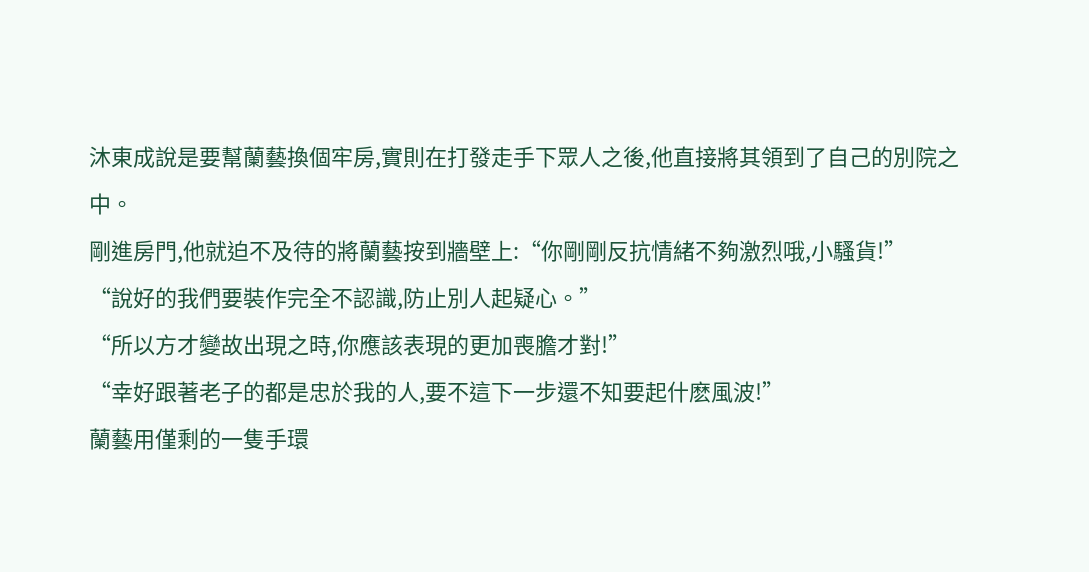沐東成說是要幫蘭藝換個牢房,實則在打發走手下眾人之後,他直接將其領到了自己的別院之中。
剛進房門,他就迫不及待的將蘭藝按到牆壁上:“你剛剛反抗情緒不夠激烈哦,小騷貨!”
“說好的我們要裝作完全不認識,防止別人起疑心。”
“所以方才變故出現之時,你應該表現的更加喪膽才對!”
“幸好跟著老子的都是忠於我的人,要不這下一步還不知要起什麽風波!”
蘭藝用僅剩的一隻手環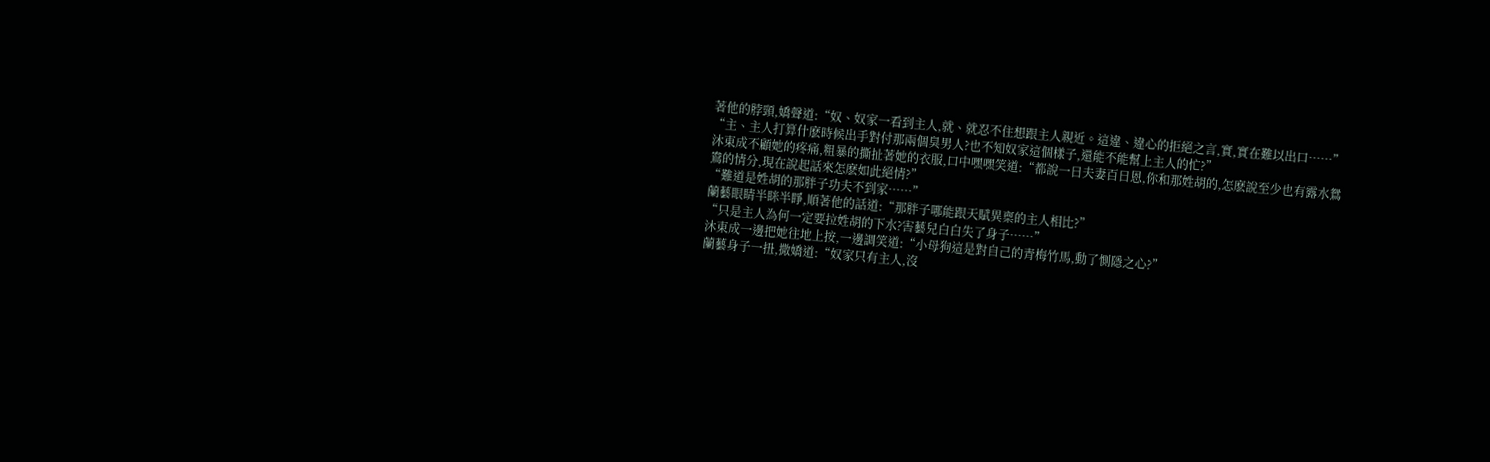著他的脖頸,嬌聲道:“奴、奴家一看到主人,就、就忍不住想跟主人親近。這違、違心的拒絕之言,實,實在難以出口……”
“主、主人打算什麽時候出手對付那兩個臭男人?也不知奴家這個樣子,還能不能幫上主人的忙?”
沐東成不顧她的疼痛,粗暴的撕扯著她的衣服,口中嘿嘿笑道:“都說一日夫妻百日恩,你和那姓胡的,怎麽說至少也有露水鴛鴦的情分,現在說起話來怎麽如此絕情?”
“難道是姓胡的那胖子功夫不到家……”
蘭藝眼睛半眯半睜,順著他的話道:“那胖子哪能跟天賦異稟的主人相比?”
“只是主人為何一定要拉姓胡的下水?害藝兒白白失了身子……”
沐東成一邊把她往地上按,一邊調笑道:“小母狗這是對自己的青梅竹馬,動了惻隱之心?”
蘭藝身子一扭,撒嬌道:“奴家只有主人,沒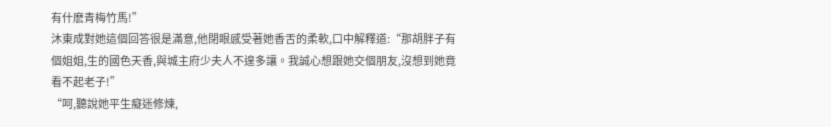有什麽青梅竹馬!”
沐東成對她這個回答很是滿意,他閉眼感受著她香舌的柔軟,口中解釋道:“那胡胖子有個姐姐,生的國色天香,與城主府少夫人不遑多讓。我誠心想跟她交個朋友,沒想到她竟看不起老子!”
“呵,聽說她平生癡迷修煉,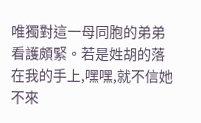唯獨對這一母同胞的弟弟看護頗緊。若是姓胡的落在我的手上,嘿嘿,就不信她不來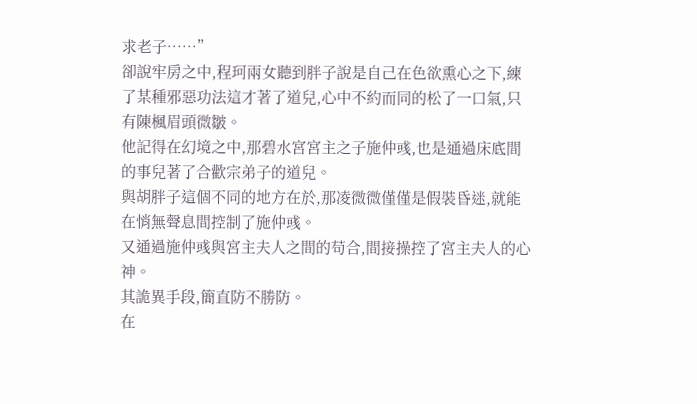求老子……”
卻說牢房之中,程珂兩女聽到胖子說是自己在色欲熏心之下,練了某種邪惡功法這才著了道兒,心中不約而同的松了一口氣,只有陳楓眉頭微皺。
他記得在幻境之中,那碧水宮宮主之子施仲彧,也是通過床底間的事兒著了合歡宗弟子的道兒。
與胡胖子這個不同的地方在於,那凌微微僅僅是假裝昏迷,就能在悄無聲息間控制了施仲彧。
又通過施仲彧與宮主夫人之間的苟合,間接操控了宮主夫人的心神。
其詭異手段,簡直防不勝防。
在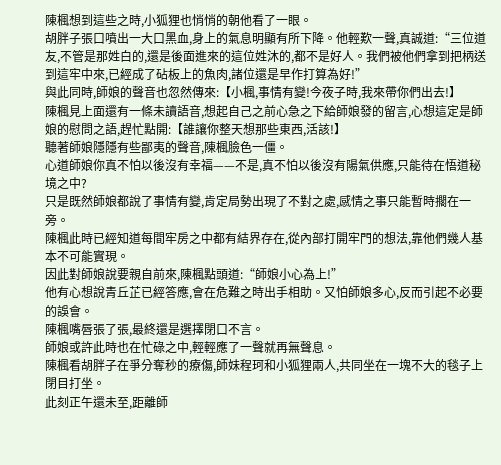陳楓想到這些之時,小狐狸也悄悄的朝他看了一眼。
胡胖子張口噴出一大口黑血,身上的氣息明顯有所下降。他輕歎一聲,真誠道:“三位道友,不管是那姓白的,還是後面進來的這位姓沐的,都不是好人。我們被他們拿到把柄送到這牢中來,已經成了砧板上的魚肉,諸位還是早作打算為好!”
與此同時,師娘的聲音也忽然傳來:【小楓,事情有變!今夜子時,我來帶你們出去!】
陳楓見上面還有一條未讀語音,想起自己之前心急之下給師娘發的留言,心想這定是師娘的慰問之語,趕忙點開:【誰讓你整天想那些東西,活該!】
聽著師娘隱隱有些鄙夷的聲音,陳楓臉色一僵。
心道師娘你真不怕以後沒有幸福——不是,真不怕以後沒有陽氣供應,只能待在悟道秘境之中?
只是既然師娘都說了事情有變,肯定局勢出現了不對之處,感情之事只能暫時擱在一旁。
陳楓此時已經知道每間牢房之中都有結界存在,從內部打開牢門的想法,靠他們幾人基本不可能實現。
因此對師娘說要親自前來,陳楓點頭道:“師娘小心為上!”
他有心想說青丘芷已經答應,會在危難之時出手相助。又怕師娘多心,反而引起不必要的誤會。
陳楓嘴唇張了張,最終還是選擇閉口不言。
師娘或許此時也在忙碌之中,輕輕應了一聲就再無聲息。
陳楓看胡胖子在爭分奪秒的療傷,師妹程珂和小狐狸兩人,共同坐在一塊不大的毯子上閉目打坐。
此刻正午還未至,距離師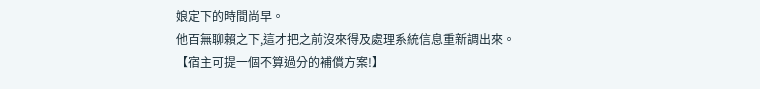娘定下的時間尚早。
他百無聊賴之下,這才把之前沒來得及處理系統信息重新調出來。
【宿主可提一個不算過分的補償方案!】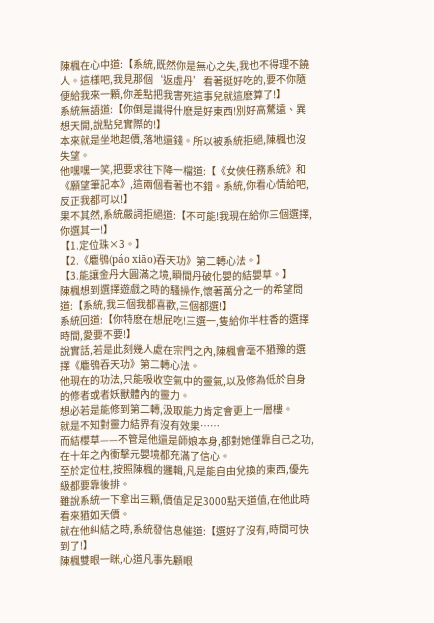陳楓在心中道:【系統,既然你是無心之失,我也不得理不饒人。這樣吧,我見那個‘返虛丹’看著挺好吃的,要不你隨便給我來一顆,你差點把我害死這事兒就這麽算了!】
系統無語道:【你倒是識得什麽是好東西!別好高騖遠、異想天開,說點兒實際的!】
本來就是坐地起價,落地還錢。所以被系統拒絕,陳楓也沒失望。
他嘿嘿一笑,把要求往下降一檔道:【《女俠任務系統》和《願望筆記本》,這兩個看著也不錯。系統,你看心情給吧,反正我都可以!】
果不其然,系統嚴詞拒絕道:【不可能!我現在給你三個選擇,你選其一!】
【1.定位珠×3。】
【2.《麅鴞(páo xiāo)吞天功》第二轉心法。】
【3.能讓金丹大圓滿之境,瞬間丹破化嬰的結嬰草。】
陳楓想到選擇遊戲之時的騷操作,懷著萬分之一的希望問道:【系統,我三個我都喜歡,三個都選!】
系統回道:【你特麽在想屁吃!三選一,隻給你半柱香的選擇時間,愛要不要!】
說實話,若是此刻幾人處在宗門之內,陳楓會毫不猶豫的選擇《麅鴞吞天功》第二轉心法。
他現在的功法,只能吸收空氣中的靈氣,以及修為低於自身的修者或者妖獸體內的靈力。
想必若是能修到第二轉,汲取能力肯定會更上一層樓。
就是不知對靈力結界有沒有效果……
而結櫻草——不管是他還是師娘本身,都對她僅靠自己之功,在十年之內衝擊元嬰境都充滿了信心。
至於定位柱,按照陳楓的邏輯,凡是能自由兌換的東西,優先級都要靠後排。
雖說系統一下拿出三顆,價值足足3000點天道值,在他此時看來猶如天價。
就在他糾結之時,系統發信息催道:【選好了沒有,時間可快到了!】
陳楓雙眼一眯,心道凡事先顧眼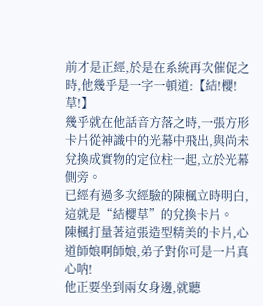前才是正經,於是在系統再次催促之時,他幾乎是一字一頓道:【結!櫻!草!】
幾乎就在他話音方落之時,一張方形卡片從神識中的光幕中飛出,與尚未兌換成實物的定位柱一起,立於光幕側旁。
已經有過多次經驗的陳楓立時明白,這就是“結櫻草”的兌換卡片。
陳楓打量著這張造型精美的卡片,心道師娘啊師娘,弟子對你可是一片真心呐!
他正要坐到兩女身邊,就聽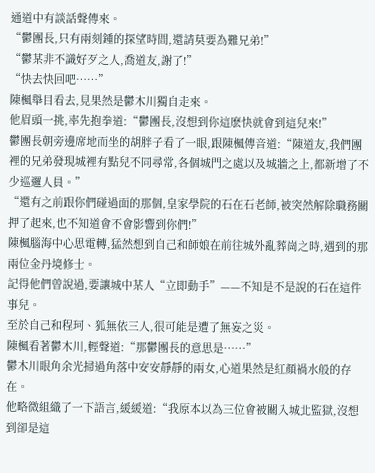通道中有談話聲傳來。
“鬱團長,只有兩刻鍾的探望時間,還請莫要為難兄弟!”
“鬱某非不識好歹之人,喬道友,謝了!”
“快去快回吧……”
陳楓舉目看去,見果然是鬱木川獨自走來。
他眉頭一挑,率先抱拳道:“鬱團長,沒想到你這麽快就會到這兒來!”
鬱團長朝旁邊席地而坐的胡胖子看了一眼,跟陳楓傳音道:“陳道友,我們團裡的兄弟發現城裡有點兒不同尋常,各個城門之處以及城牆之上,都新增了不少巡邏人員。”
“還有之前跟你們碰過面的那個,皇家學院的石在石老師,被突然解除職務關押了起來,也不知道會不會影響到你們!”
陳楓腦海中心思電轉,猛然想到自己和師娘在前往城外亂葬崗之時,遇到的那兩位金丹境修士。
記得他們曾說過,要讓城中某人“立即動手”——不知是不是說的石在這件事兒。
至於自己和程珂、狐無依三人,很可能是遭了無妄之災。
陳楓看著鬱木川,輕聲道:“那鬱團長的意思是……”
鬱木川眼角余光掃過角落中安安靜靜的兩女,心道果然是紅顏禍水般的存在。
他略微組織了一下語言,緩緩道:“我原本以為三位會被關入城北監獄,沒想到卻是這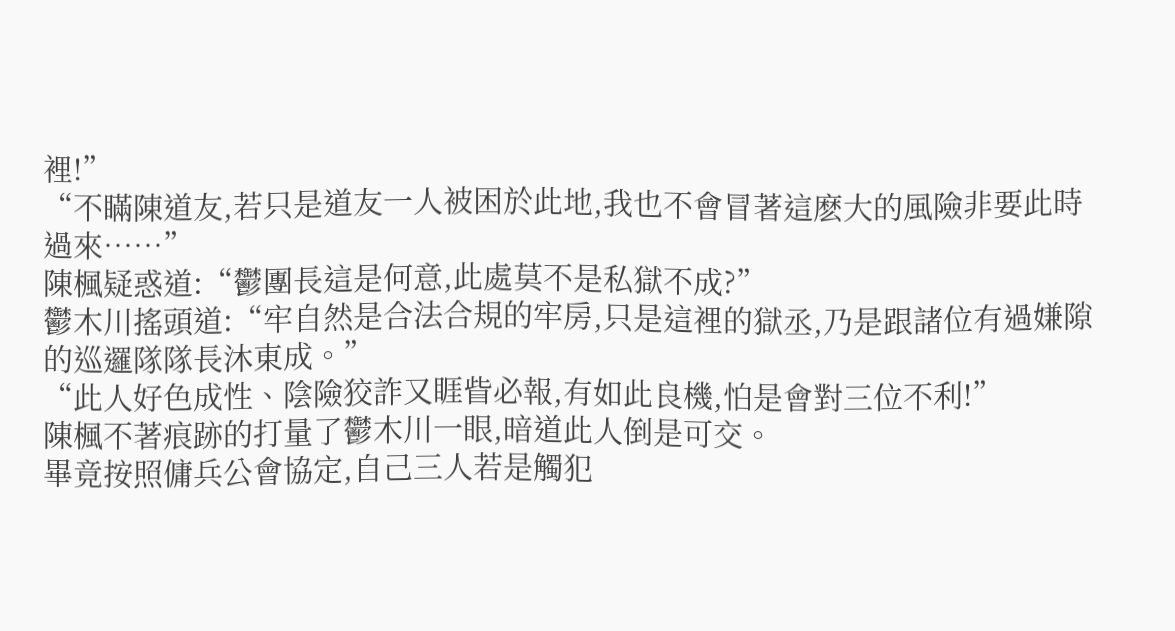裡!”
“不瞞陳道友,若只是道友一人被困於此地,我也不會冒著這麽大的風險非要此時過來……”
陳楓疑惑道:“鬱團長這是何意,此處莫不是私獄不成?”
鬱木川搖頭道:“牢自然是合法合規的牢房,只是這裡的獄丞,乃是跟諸位有過嫌隙的巡邏隊隊長沐東成。”
“此人好色成性、陰險狡詐又睚眥必報,有如此良機,怕是會對三位不利!”
陳楓不著痕跡的打量了鬱木川一眼,暗道此人倒是可交。
畢竟按照傭兵公會協定,自己三人若是觸犯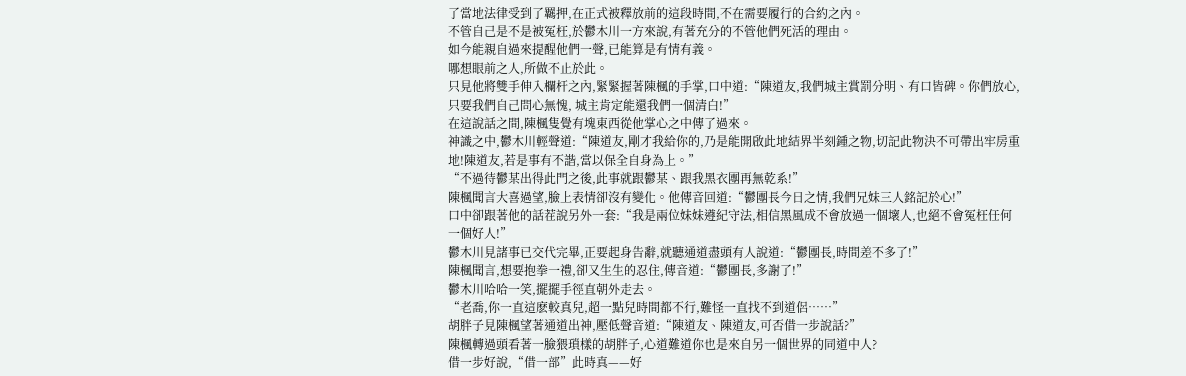了當地法律受到了羈押,在正式被釋放前的這段時間,不在需要履行的合約之內。
不管自己是不是被冤枉,於鬱木川一方來說,有著充分的不管他們死活的理由。
如今能親自過來提醒他們一聲,已能算是有情有義。
哪想眼前之人,所做不止於此。
只見他將雙手伸入欄杆之內,緊緊握著陳楓的手掌,口中道:“陳道友,我們城主賞罰分明、有口皆碑。你們放心,只要我們自己問心無愧, 城主肯定能還我們一個清白!”
在這說話之間,陳楓隻覺有塊東西從他掌心之中傳了過來。
神識之中,鬱木川輕聲道:“陳道友,剛才我給你的,乃是能開啟此地結界半刻鍾之物,切記此物決不可帶出牢房重地!陳道友,若是事有不諧,當以保全自身為上。”
“不過待鬱某出得此門之後,此事就跟鬱某、跟我黑衣團再無乾系!”
陳楓聞言大喜過望,臉上表情卻沒有變化。他傳音回道:“鬱團長今日之情,我們兄妹三人銘記於心!”
口中卻跟著他的話茬說另外一套:“我是兩位妹妹遵紀守法,相信黑風成不會放過一個壞人,也絕不會冤枉任何一個好人!”
鬱木川見諸事已交代完畢,正要起身告辭,就聽通道盡頭有人說道:“鬱團長,時間差不多了!”
陳楓聞言,想要抱拳一禮,卻又生生的忍住,傳音道:“鬱團長,多謝了!”
鬱木川哈哈一笑,擺擺手徑直朝外走去。
“老喬,你一直這麽較真兒,超一點兒時間都不行,難怪一直找不到道侶……”
胡胖子見陳楓望著通道出神,壓低聲音道:“陳道友、陳道友,可否借一步說話?”
陳楓轉過頭看著一臉猥瑣樣的胡胖子,心道難道你也是來自另一個世界的同道中人?
借一步好說,“借一部”此時真——好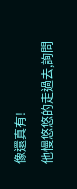像還真有!
他慢悠悠的走過去,詢問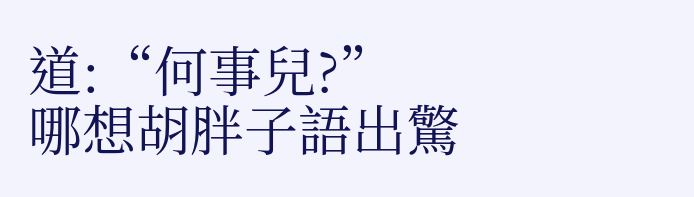道:“何事兒?”
哪想胡胖子語出驚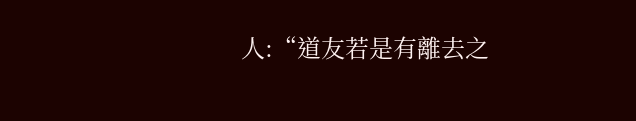人:“道友若是有離去之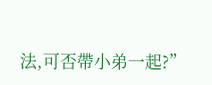法,可否帶小弟一起?”